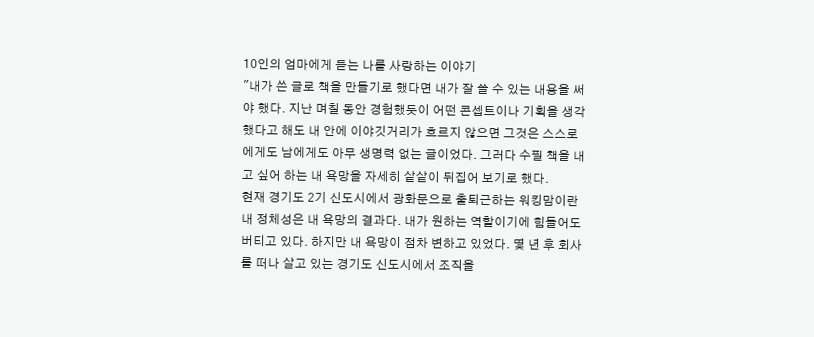10인의 엄마에게 듣는 나를 사랑하는 이야기
"내가 쓴 글로 책을 만들기로 했다면 내가 잘 쓸 수 있는 내용을 써야 했다. 지난 며칠 동안 경험했듯이 어떤 콘셉트이나 기획을 생각했다고 해도 내 안에 이야깃거리가 흐르지 않으면 그것은 스스로에게도 남에게도 아무 생명력 없는 글이었다. 그러다 수필 책을 내고 싶어 하는 내 욕망을 자세히 샅샅이 뒤집어 보기로 했다.
현재 경기도 2기 신도시에서 광화문으로 출퇴근하는 워킹맘이란 내 정체성은 내 욕망의 결과다. 내가 원하는 역할이기에 힘들어도 버티고 있다. 하지만 내 욕망이 점차 변하고 있었다. 몇 년 후 회사를 떠나 살고 있는 경기도 신도시에서 조직을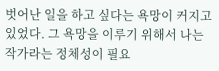벗어난 일을 하고 싶다는 욕망이 커지고 있었다. 그 욕망을 이루기 위해서 나는 작가라는 정체성이 필요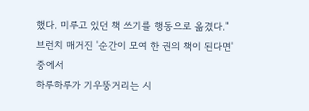했다. 미루고 있던 책 쓰기를 행동으로 옮겼다."
브런치 매거진 '순간이 모여 한 권의 책이 된다면' 중에서
하루하루가 기우뚱거리는 시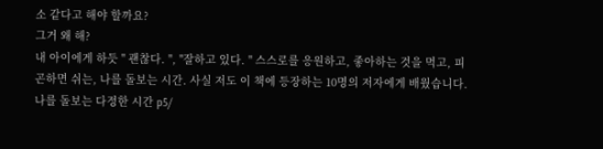소 같다고 해야 할까요?
그거 왜 해?
내 아이에게 하듯 " 괜찮다. ", "잘하고 있다. " 스스로를 응원하고, 좋아하는 것을 먹고, 피곤하면 쉬는, 나를 돌보는 시간. 사실 저도 이 책에 등장하는 10명의 저자에게 배웠습니다.
나를 돌보는 다정한 시간 p5/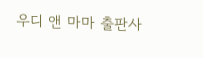우디 앤 마마 출판사